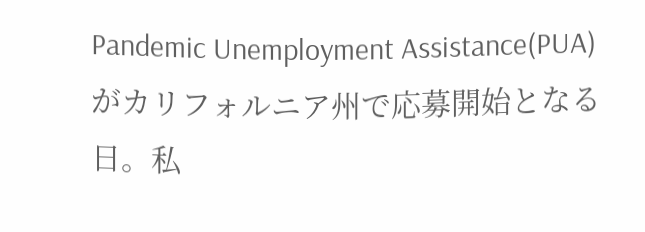Pandemic Unemployment Assistance(PUA)がカリフォルニア州で応募開始となる日。私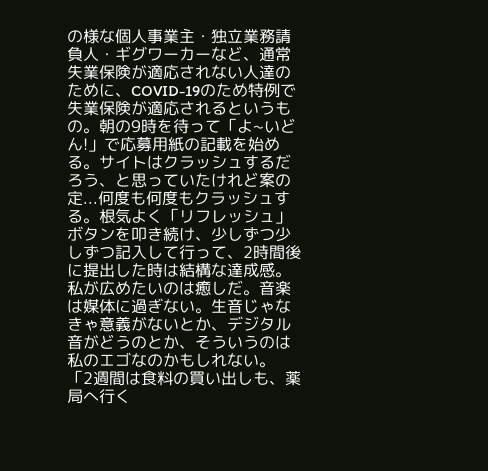の様な個人事業主・独立業務請負人・ギグワーカーなど、通常失業保険が適応されない人達のために、COVID-19のため特例で失業保険が適応されるというもの。朝の9時を待って「よ~いどん!」で応募用紙の記載を始める。サイトはクラッシュするだろう、と思っていたけれど案の定...何度も何度もクラッシュする。根気よく「リフレッシュ」ボタンを叩き続け、少しずつ少しずつ記入して行って、2時間後に提出した時は結構な達成感。
私が広めたいのは癒しだ。音楽は媒体に過ぎない。生音じゃなきゃ意義がないとか、デジタル音がどうのとか、そういうのは私のエゴなのかもしれない。
「2週間は食料の買い出しも、薬局へ行く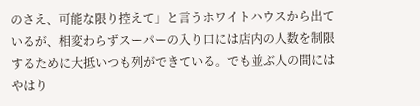のさえ、可能な限り控えて」と言うホワイトハウスから出ているが、相変わらずスーパーの入り口には店内の人数を制限するために大抵いつも列ができている。でも並ぶ人の間にはやはり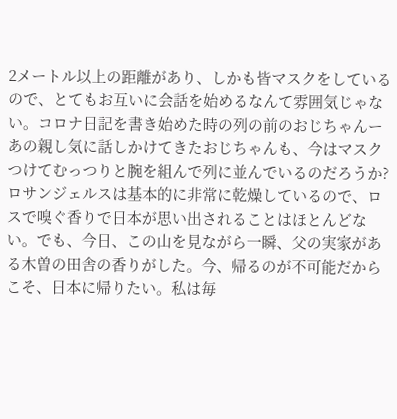2メートル以上の距離があり、しかも皆マスクをしているので、とてもお互いに会話を始めるなんて雰囲気じゃない。コロナ日記を書き始めた時の列の前のおじちゃんーあの親し気に話しかけてきたおじちゃんも、今はマスクつけてむっつりと腕を組んで列に並んでいるのだろうか?
ロサンジェルスは基本的に非常に乾燥しているので、ロスで嗅ぐ香りで日本が思い出されることはほとんどない。でも、今日、この山を見ながら一瞬、父の実家がある木曽の田舎の香りがした。今、帰るのが不可能だからこそ、日本に帰りたい。私は毎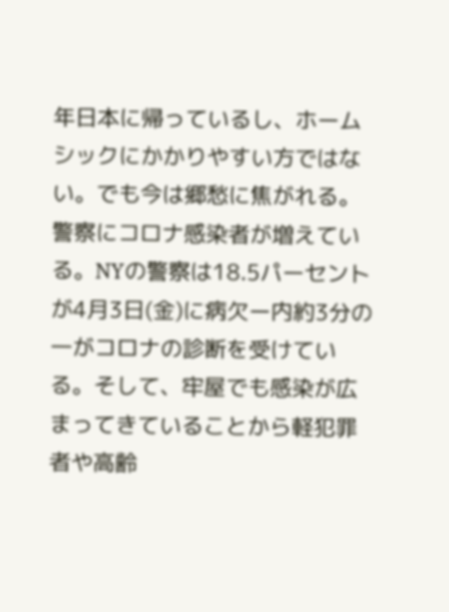年日本に帰っているし、ホームシックにかかりやすい方ではない。でも今は郷愁に焦がれる。
警察にコロナ感染者が増えている。NYの警察は18.5パーセントが4月3日(金)に病欠ー内約3分の一がコロナの診断を受けている。そして、牢屋でも感染が広まってきていることから軽犯罪者や高齢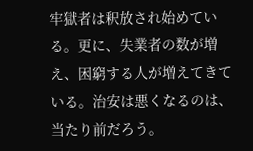牢獄者は釈放され始めている。更に、失業者の数が増え、困窮する人が増えてきている。治安は悪くなるのは、当たり前だろう。